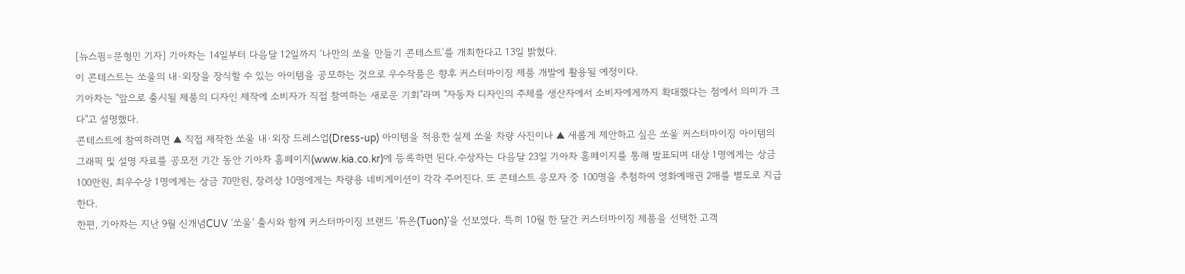[뉴스핌=문형민 기자] 기아차는 14일부터 다음달 12일까지 '나만의 쏘울 만들기 콘테스트'를 개최한다고 13일 밝혔다.
이 콘테스트는 쏘울의 내∙외장을 장식할 수 있는 아이템을 공모하는 것으로 우수작품은 향후 커스터마이징 제품 개발에 활용될 예정이다.
기아차는 "앞으로 출시될 제품의 디자인 제작에 소비자가 직접 참여하는 새로운 기회"라며 "자동차 디자인의 주체를 생산자에서 소비자에게까지 확대했다는 점에서 의미가 크다"고 설명했다.
콘테스트에 참여하려면 ▲ 직접 제작한 쏘울 내∙외장 드레스업(Dress-up) 아이템을 적용한 실제 쏘울 차량 사진이나 ▲ 새롭게 제안하고 싶은 쏘울 커스터마이징 아이템의 그래픽 및 설명 자료를 공모전 기간 동안 기아차 홈페이지(www.kia.co.kr)에 등록하면 된다.수상자는 다음달 23일 기아차 홈페이지를 통해 발표되며 대상 1명에게는 상금 100만원, 최우수상 1명에게는 상금 70만원, 장려상 10명에게는 차량용 네비게이션이 각각 주어진다. 또 콘테스트 응모자 중 100명을 추첨하여 영화예매권 2매를 별도로 지급한다.
한편, 기아차는 지난 9월 신개념CUV ‘쏘울’ 출시와 함께 커스터마이징 브랜드 ‘튜온(Tuon)’을 선보였다. 특히 10월 한 달간 커스터마이징 제품을 선택한 고객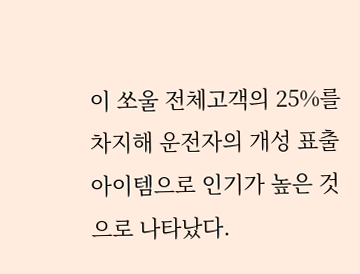이 쏘울 전체고객의 25%를 차지해 운전자의 개성 표출 아이템으로 인기가 높은 것으로 나타났다.